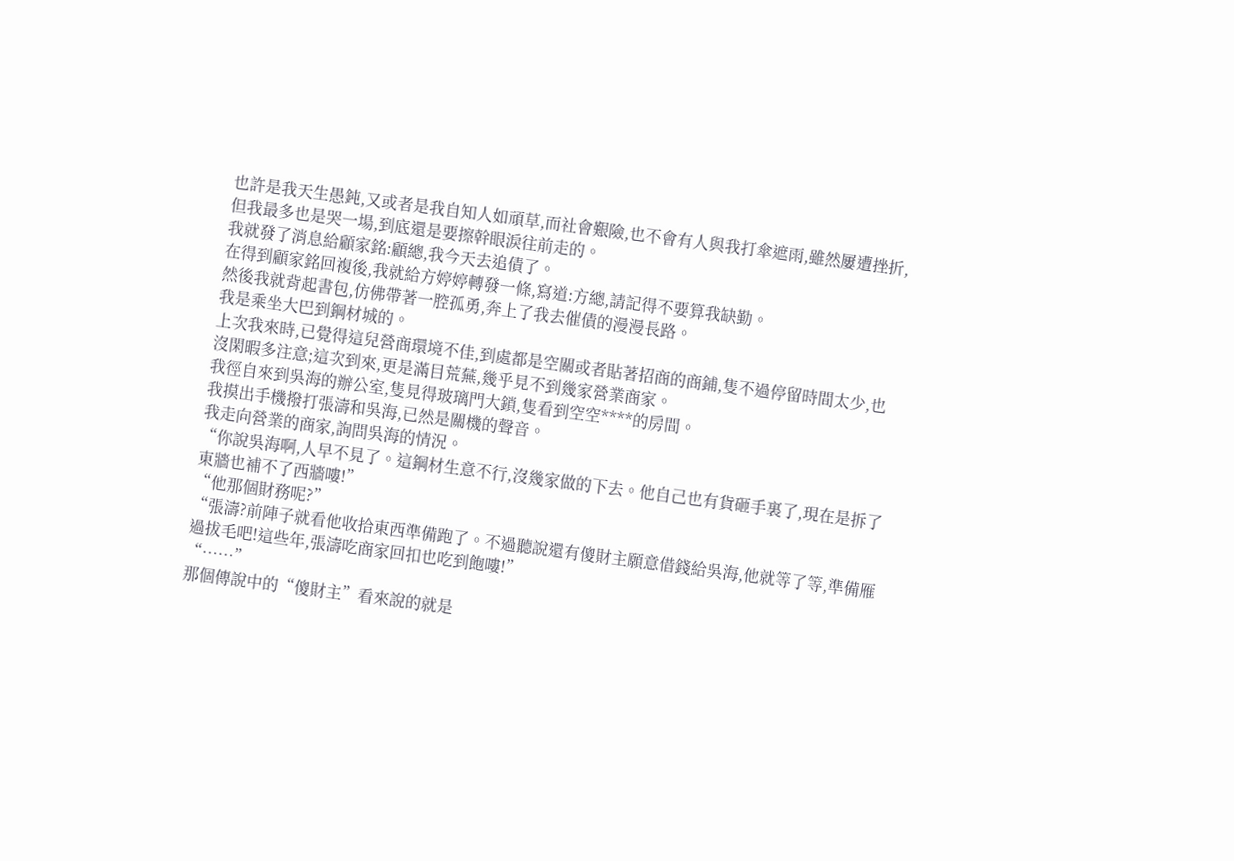也許是我天生愚鈍,又或者是我自知人如頑草,而社會艱險,也不會有人與我打傘遮雨,雖然屢遭挫折,但我最多也是哭一場,到底還是要擦幹眼淚往前走的。
我就發了消息給顧家銘:顧總,我今天去追債了。
在得到顧家銘回複後,我就給方婷婷轉發一條,寫道:方總,請記得不要算我缺勤。
然後我就背起書包,仿佛帶著一腔孤勇,奔上了我去催債的漫漫長路。
我是乘坐大巴到鋼材城的。
上次我來時,已覺得這兒營商環境不佳,到處都是空關或者貼著招商的商鋪,隻不過停留時間太少,也沒閑暇多注意;這次到來,更是滿目荒蕪,幾乎見不到幾家營業商家。
我徑自來到吳海的辦公室,隻見得玻璃門大鎖,隻看到空空****的房間。
我摸出手機撥打張濤和吳海,已然是關機的聲音。
我走向營業的商家,詢問吳海的情況。
“你說吳海啊,人早不見了。這鋼材生意不行,沒幾家做的下去。他自己也有貨砸手裏了,現在是拆了東牆也補不了西牆嘍!”
“他那個財務呢?”
“張濤?前陣子就看他收拾東西準備跑了。不過聽說還有傻財主願意借錢給吳海,他就等了等,準備雁過拔毛吧!這些年,張濤吃商家回扣也吃到飽嘍!”
“……”
那個傳說中的“傻財主”看來說的就是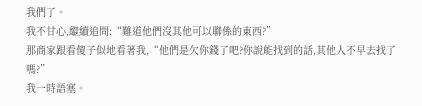我們了。
我不甘心,繼續追問:“難道他們沒其他可以聯係的東西?”
那商家跟看傻子似地看著我,“他們是欠你錢了吧?你說能找到的話,其他人不早去找了嗎?”
我一時語塞。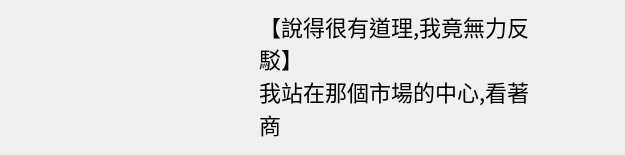【說得很有道理,我竟無力反駁】
我站在那個市場的中心,看著商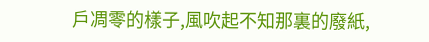戶凋零的樣子,風吹起不知那裏的廢紙,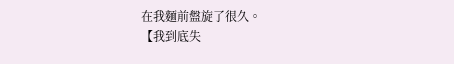在我麵前盤旋了很久。
【我到底失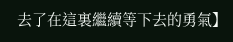去了在這裏繼續等下去的勇氣】